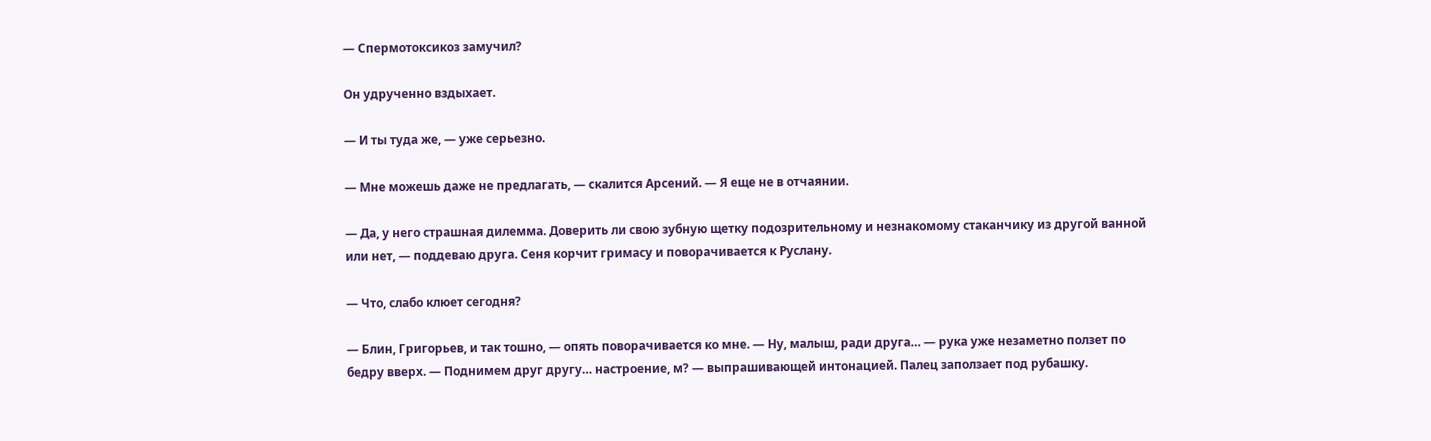— Спермотоксикоз замучил?

Он удрученно вздыхает.

— И ты туда же, — уже серьезно.

— Мне можешь даже не предлагать, — скалится Арсений. — Я еще не в отчаянии.

— Да, у него страшная дилемма. Доверить ли свою зубную щетку подозрительному и незнакомому стаканчику из другой ванной или нет, — поддеваю друга. Сеня корчит гримасу и поворачивается к Руслану.

— Что, слабо клюет сегодня?

— Блин, Григорьев, и так тошно, — опять поворачивается ко мне. — Ну, малыш, ради друга… — рука уже незаметно ползет по бедру вверх. — Поднимем друг другу… настроение, м? — выпрашивающей интонацией. Палец заползает под рубашку.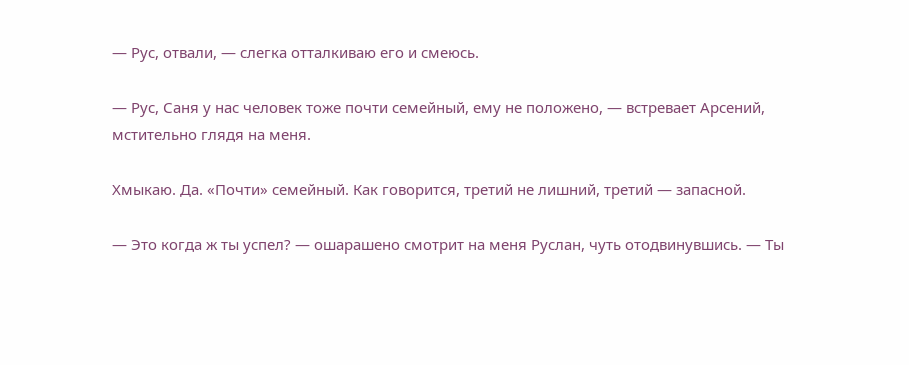— Рус, отвали, — слегка отталкиваю его и смеюсь.

— Рус, Саня у нас человек тоже почти семейный, ему не положено, — встревает Арсений, мстительно глядя на меня.

Хмыкаю. Да. «Почти» семейный. Как говорится, третий не лишний, третий — запасной.

— Это когда ж ты успел? — ошарашено смотрит на меня Руслан, чуть отодвинувшись. — Ты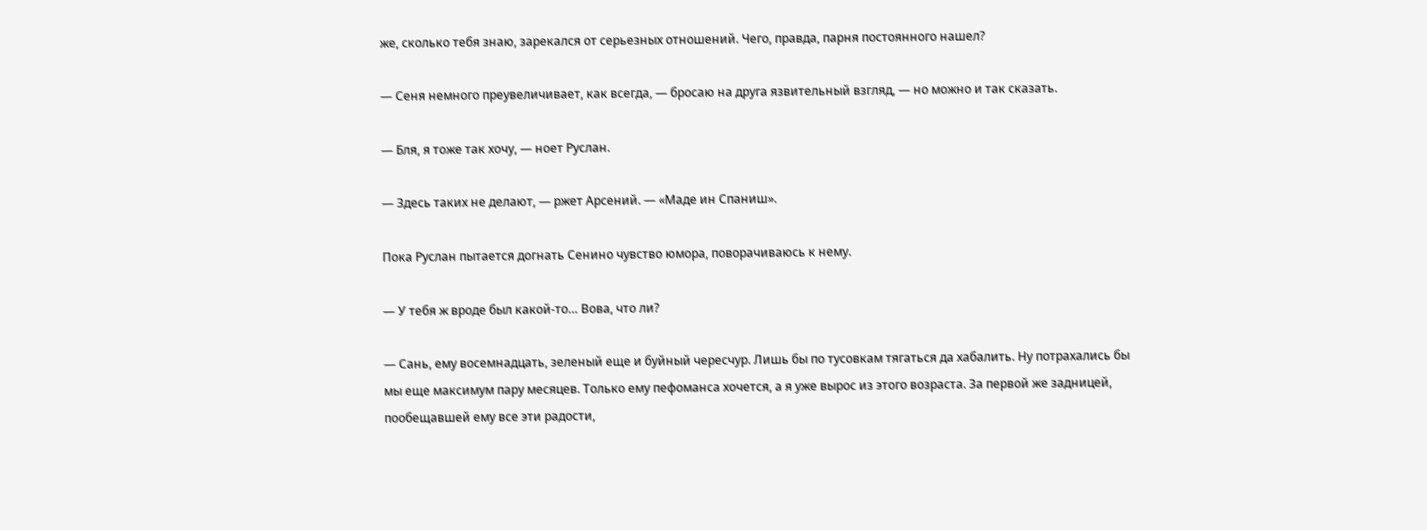же, сколько тебя знаю, зарекался от серьезных отношений. Чего, правда, парня постоянного нашел?

— Сеня немного преувеличивает, как всегда, — бросаю на друга язвительный взгляд, — но можно и так сказать.

— Бля, я тоже так хочу, — ноет Руслан.

— Здесь таких не делают, — ржет Арсений. — «Маде ин Спаниш».

Пока Руслан пытается догнать Сенино чувство юмора, поворачиваюсь к нему.

— У тебя ж вроде был какой-то… Вова, что ли?

— Сань, ему восемнадцать, зеленый еще и буйный чересчур. Лишь бы по тусовкам тягаться да хабалить. Ну потрахались бы мы еще максимум пару месяцев. Только ему пефоманса хочется, а я уже вырос из этого возраста. За первой же задницей, пообещавшей ему все эти радости,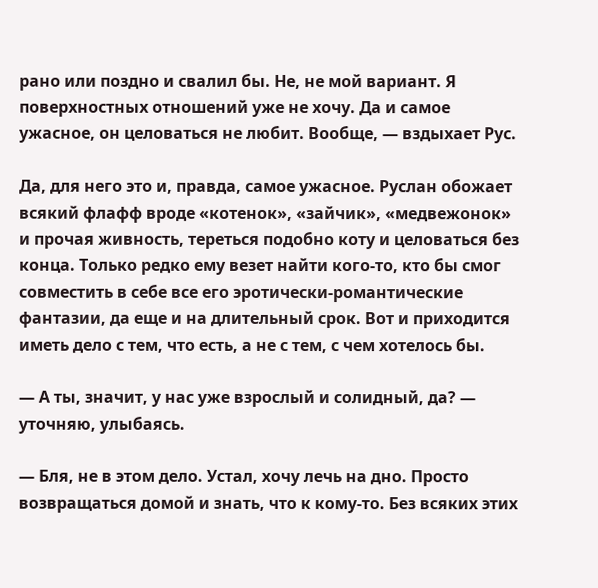рано или поздно и свалил бы. Не, не мой вариант. Я поверхностных отношений уже не хочу. Да и самое ужасное, он целоваться не любит. Вообще, — вздыхает Рус.

Да, для него это и, правда, самое ужасное. Руслан обожает всякий флафф вроде «котенок», «зайчик», «медвежонок» и прочая живность, тереться подобно коту и целоваться без конца. Только редко ему везет найти кого-то, кто бы смог совместить в себе все его эротически-романтические фантазии, да еще и на длительный срок. Вот и приходится иметь дело с тем, что есть, а не с тем, с чем хотелось бы.

— А ты, значит, у нас уже взрослый и солидный, да? — уточняю, улыбаясь.

— Бля, не в этом дело. Устал, хочу лечь на дно. Просто возвращаться домой и знать, что к кому-то. Без всяких этих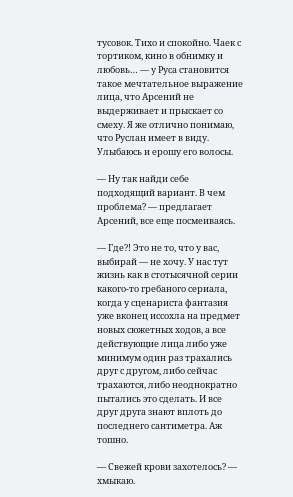тусовок. Тихо и спокойно. Чаек с тортиком, кино в обнимку и любовь… — у Руса становится такое мечтательное выражение лица, что Арсений не выдерживает и прыскает со смеху. Я же отлично понимаю, что Руслан имеет в виду. Улыбаюсь и ерошу его волосы.

— Ну так найди себе подходящий вариант. В чем проблема? — предлагает Арсений, все еще посмеиваясь.

— Где?! Это не то, что у вас, выбирай — не хочу. У нас тут жизнь как в стотысячной серии какого-то гребаного сериала, когда у сценариста фантазия уже вконец иссохла на предмет новых сюжетных ходов, а все действующие лица либо уже минимум один раз трахались друг с другом, либо сейчас трахаются, либо неоднократно пытались это сделать. И все друг друга знают вплоть до последнего сантиметра. Аж тошно.

— Свежей крови захотелось? — хмыкаю.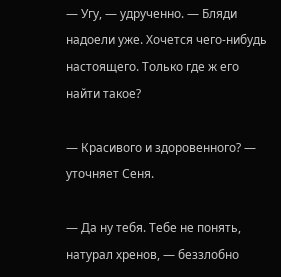— Угу, — удрученно. — Бляди надоели уже. Хочется чего-нибудь настоящего. Только где ж его найти такое?

— Красивого и здоровенного? — уточняет Сеня.

— Да ну тебя. Тебе не понять, натурал хренов, — беззлобно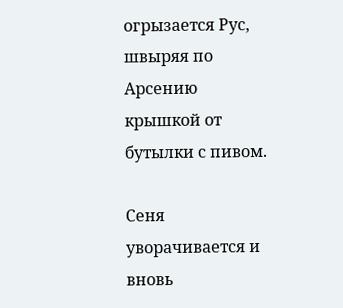огрызается Рус, швыряя по Арсению крышкой от бутылки с пивом.

Сеня уворачивается и вновь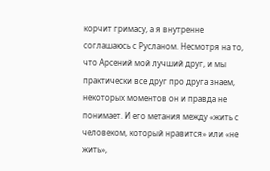корчит гримасу, а я внутренне соглашаюсь с Русланом. Несмотря на то, что Арсений мой лучший друг, и мы практически все друг про друга знаем, некоторых моментов он и правда не понимает. И его метания между «жить с человеком, который нравится» или «не жить»,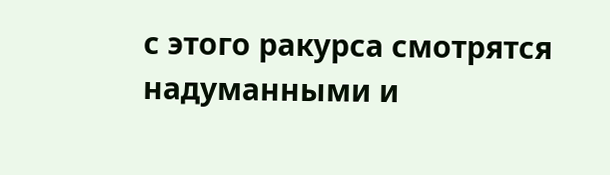с этого ракурса смотрятся надуманными и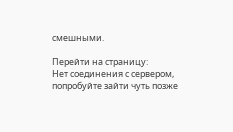смешными.

Перейти на страницу:
Нет соединения с сервером, попробуйте зайти чуть позже